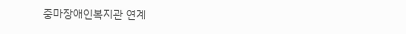중마장애인복지관 연계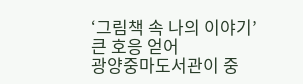‘그림책 속 나의 이야기’ 큰 호응 얻어
광양중마도서관이 중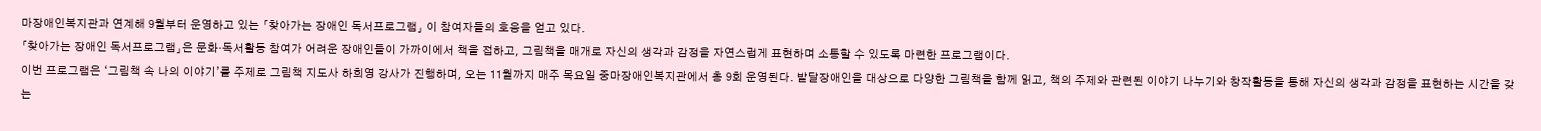마장애인복지관과 연계해 9월부터 운영하고 있는 「찾아가는 장애인 독서프로그램」 이 참여자들의 호응을 얻고 있다.
「찾아가는 장애인 독서프로그램」은 문화·독서활동 참여가 어려운 장애인들이 가까이에서 책을 접하고, 그림책을 매개로 자신의 생각과 감정을 자연스럽게 표현하며 소통할 수 있도록 마련한 프로그램이다.
이번 프로그램은 ‘그림책 속 나의 이야기’를 주제로 그림책 지도사 하희영 강사가 진행하며, 오는 11월까지 매주 목요일 중마장애인복지관에서 총 9회 운영된다. 발달장애인을 대상으로 다양한 그림책을 함께 읽고, 책의 주제와 관련된 이야기 나누기와 창작활동을 통해 자신의 생각과 감정을 표현하는 시간을 갖는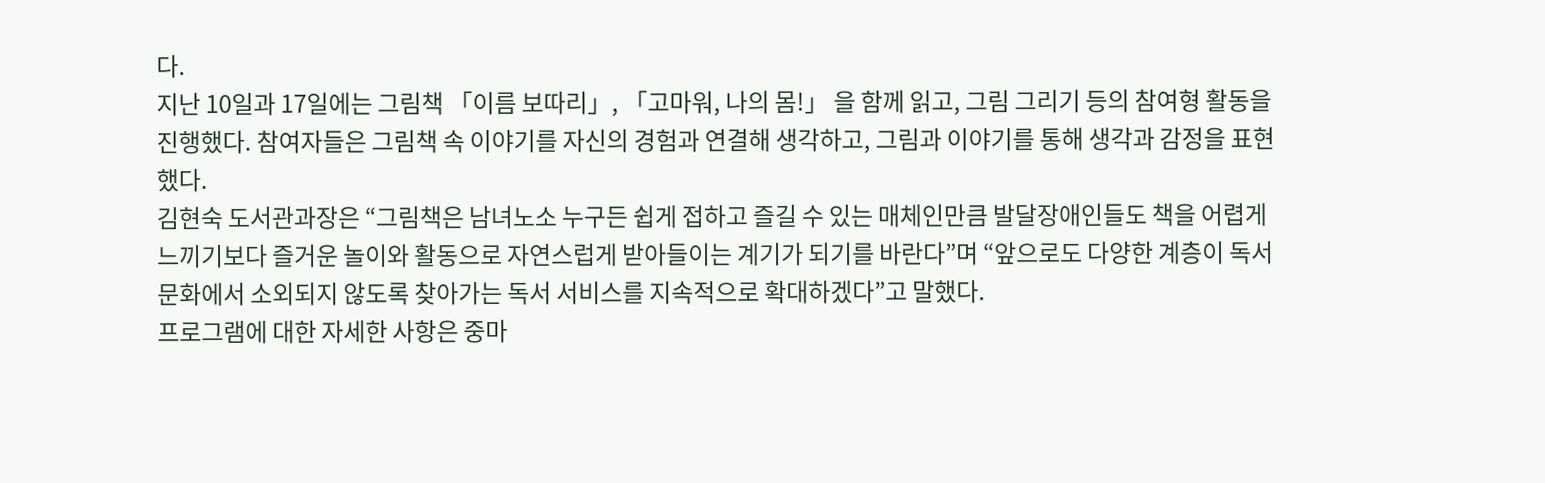다.
지난 10일과 17일에는 그림책 「이름 보따리」, 「고마워, 나의 몸!」 을 함께 읽고, 그림 그리기 등의 참여형 활동을 진행했다. 참여자들은 그림책 속 이야기를 자신의 경험과 연결해 생각하고, 그림과 이야기를 통해 생각과 감정을 표현했다.
김현숙 도서관과장은 “그림책은 남녀노소 누구든 쉽게 접하고 즐길 수 있는 매체인만큼 발달장애인들도 책을 어렵게 느끼기보다 즐거운 놀이와 활동으로 자연스럽게 받아들이는 계기가 되기를 바란다”며 “앞으로도 다양한 계층이 독서문화에서 소외되지 않도록 찾아가는 독서 서비스를 지속적으로 확대하겠다”고 말했다.
프로그램에 대한 자세한 사항은 중마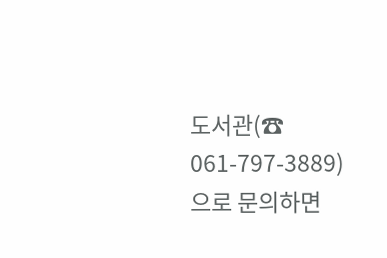도서관(☎ 061-797-3889)으로 문의하면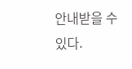안내받을 수 있다.